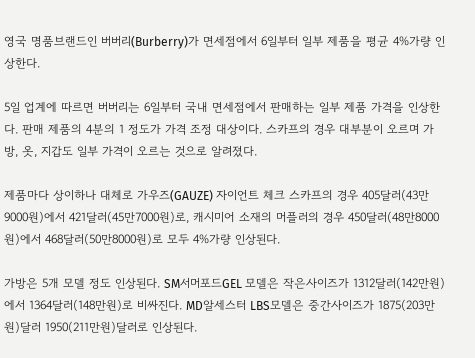영국 명품브랜드인 버버리(Burberry)가 면세점에서 6일부터 일부 제품을 평균 4%가량 인상한다.

5일 업계에 따르면 버버리는 6일부터 국내 면세점에서 판매하는 일부 제품 가격을 인상한다. 판매 제품의 4분의 1 정도가 가격 조정 대상이다. 스카프의 경우 대부분이 오르며 가방, 옷, 지갑도 일부 가격이 오르는 것으로 알려졌다.

제품마다 상이하나 대체로 가우즈(GAUZE) 자이언트 체크 스카프의 경우 405달러(43만9000원)에서 421달러(45만7000원)로, 캐시미어 소재의 머플러의 경우 450달러(48만8000원)에서 468달러(50만8000원)로 모두 4%가량 인상된다.

가방은 5개 모델 정도 인상된다. SM서머포드GEL 모델은 작은사이즈가 1312달러(142만원)에서 1364달러(148만원)로 비싸진다. MD알세스터 LBS모델은 중간사이즈가 1875(203만원)달러 1950(211만원)달러로 인상된다.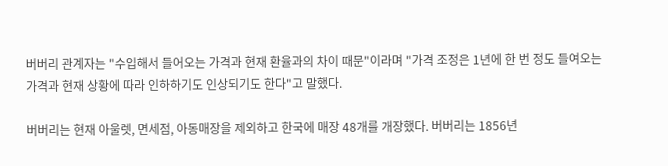버버리 관계자는 "수입해서 들어오는 가격과 현재 환율과의 차이 때문"이라며 "가격 조정은 1년에 한 번 정도 들여오는 가격과 현재 상황에 따라 인하하기도 인상되기도 한다"고 말했다.

버버리는 현재 아울렛, 면세점, 아동매장을 제외하고 한국에 매장 48개를 개장했다. 버버리는 1856년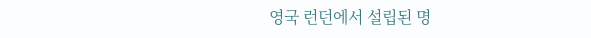영국 런던에서 설립된 명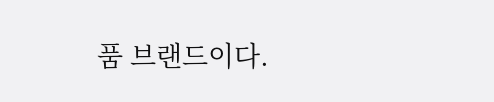품 브랜드이다.